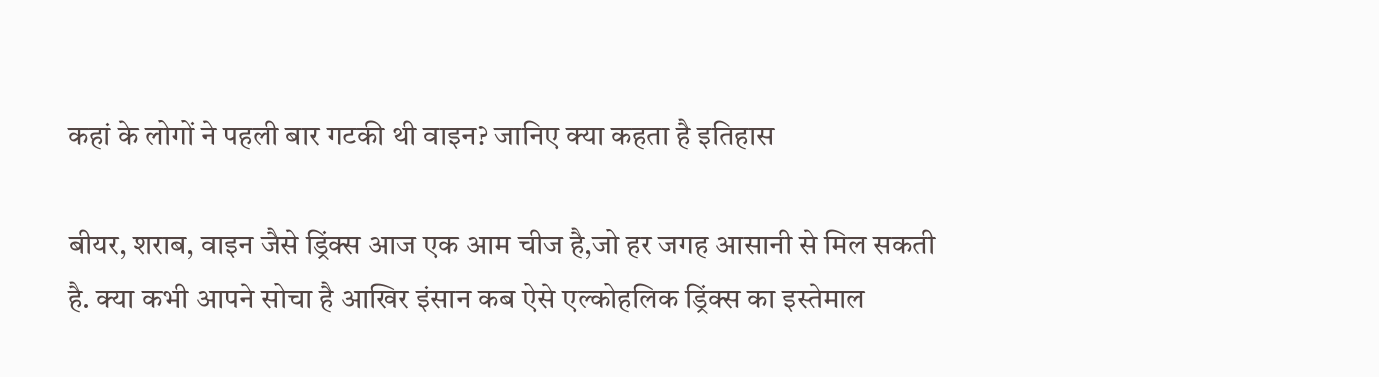कहां के लोगों ने पहली बार गटकी थी वाइन? जानिए क्या कहता है इतिहास

बीयर, शराब, वाइन जैसे ड्रिंक्स आज एक आम चीज है,जो हर जगह आसानी से मिल सकती है. क्या कभी आपने सोचा है आखिर इंसान कब ऐसे एल्कोहलिक ड्रिंक्स का इस्तेमाल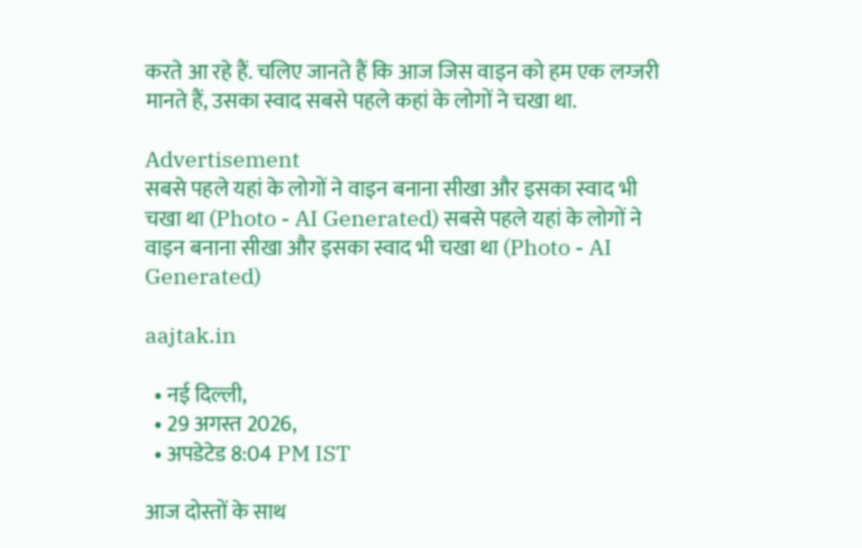करते आ रहे हैं. चलिए जानते हैं कि आज जिस वाइन को हम एक लग्जरी मानते हैं, उसका स्वाद सबसे पहले कहां के लोगों ने चखा था.

Advertisement
सबसे पहले यहां के लोगों ने वाइन बनाना सीखा और इसका स्वाद भी चखा था (Photo - AI Generated) सबसे पहले यहां के लोगों ने वाइन बनाना सीखा और इसका स्वाद भी चखा था (Photo - AI Generated)

aajtak.in

  • नई दिल्ली,
  • 29 अगस्त 2026,
  • अपडेटेड 8:04 PM IST

आज दोस्तों के साथ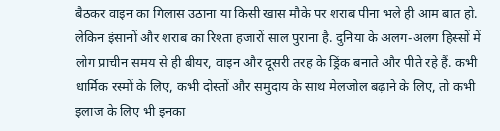बैठकर वाइन का गिलास उठाना या किसी खास मौके पर शराब पीना भले ही आम बात हो. लेकिन इंसानों और शराब का रिश्ता हजारों साल पुराना है. दुनिया के अलग-अलग हिस्सों में लोग प्राचीन समय से ही बीयर, वाइन और दूसरी तरह के ड्रिंक बनाते और पीते रहे हैं. कभी धार्मिक रस्मों के लिए, कभी दोस्तों और समुदाय के साथ मेलजोल बढ़ाने के लिए, तो कभी इलाज के लिए भी इनका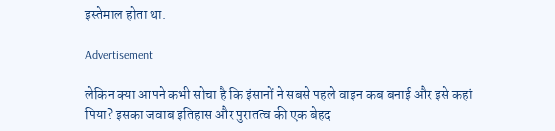इस्तेमाल होता था.

Advertisement

लेकिन क्या आपने कभी सोचा है कि इंसानों ने सबसे पहले वाइन कब बनाई और इसे कहां पिया? इसका जवाब इतिहास और पुरातत्व की एक बेहद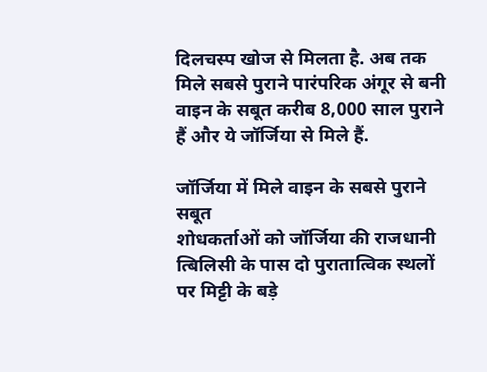दिलचस्प खोज से मिलता है. अब तक मिले सबसे पुराने पारंपरिक अंगूर से बनी वाइन के सबूत करीब 8,000 साल पुराने हैं और ये जॉर्जिया से मिले हैं.

जॉर्जिया में मिले वाइन के सबसे पुराने सबूत
शोधकर्ताओं को जॉर्जिया की राजधानी त्बिलिसी के पास दो पुरातात्विक स्थलों पर मिट्टी के बड़े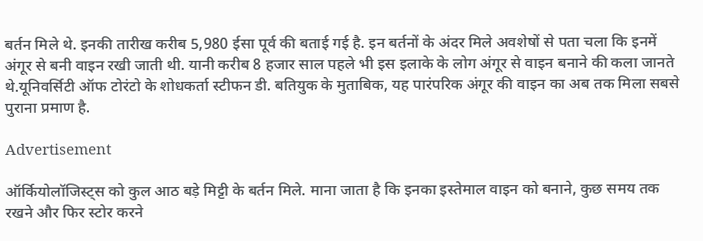बर्तन मिले थे. इनकी तारीख करीब 5,980 ईसा पूर्व की बताई गई है. इन बर्तनों के अंदर मिले अवशेषों से पता चला कि इनमें अंगूर से बनी वाइन रखी जाती थी. यानी करीब 8 हजार साल पहले भी इस इलाके के लोग अंगूर से वाइन बनाने की कला जानते थे.यूनिवर्सिटी ऑफ टोरंटो के शोधकर्ता स्टीफन डी. बतियुक के मुताबिक, यह पारंपरिक अंगूर की वाइन का अब तक मिला सबसे पुराना प्रमाण है.

Advertisement

ऑर्कियोलॉजिस्ट्स को कुल आठ बड़े मिट्टी के बर्तन मिले. माना जाता है कि इनका इस्तेमाल वाइन को बनाने, कुछ समय तक रखने और फिर स्टोर करने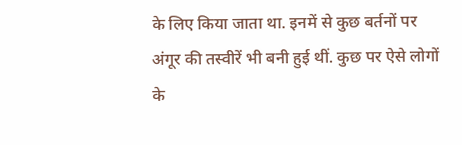के लिए किया जाता था. इनमें से कुछ बर्तनों पर अंगूर की तस्वीरें भी बनी हुई थीं. कुछ पर ऐसे लोगों के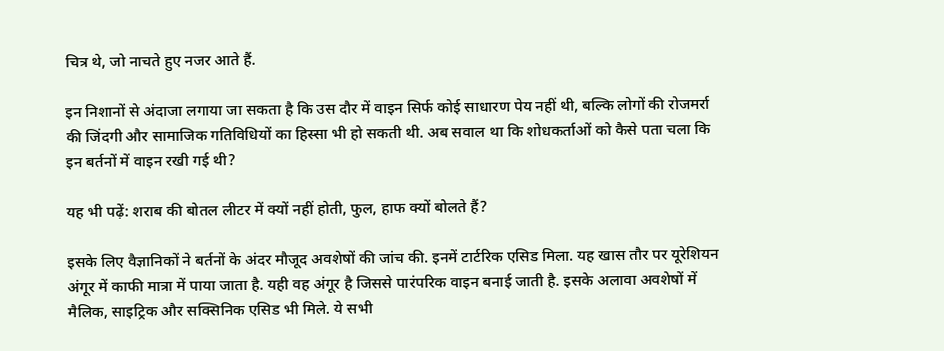चित्र थे, जो नाचते हुए नजर आते हैं.

इन निशानों से अंदाजा लगाया जा सकता है कि उस दौर में वाइन सिर्फ कोई साधारण पेय नहीं थी, बल्कि लोगों की रोजमर्रा की जिंदगी और सामाजिक गतिविधियों का हिस्सा भी हो सकती थी. अब सवाल था कि शोधकर्ताओं को कैसे पता चला कि इन बर्तनों में वाइन रखी गई थी?

यह भी पढ़ें: शराब की बोतल लीटर में क्यों नहीं होती, फुल, हाफ क्यों बोलते हैं?

इसके लिए वैज्ञानिकों ने बर्तनों के अंदर मौजूद अवशेषों की जांच की. इनमें टार्टरिक एसिड मिला. यह खास तौर पर यूरेशियन अंगूर में काफी मात्रा में पाया जाता है. यही वह अंगूर है जिससे पारंपरिक वाइन बनाई जाती है. इसके अलावा अवशेषों में मैलिक, साइट्रिक और सक्सिनिक एसिड भी मिले. ये सभी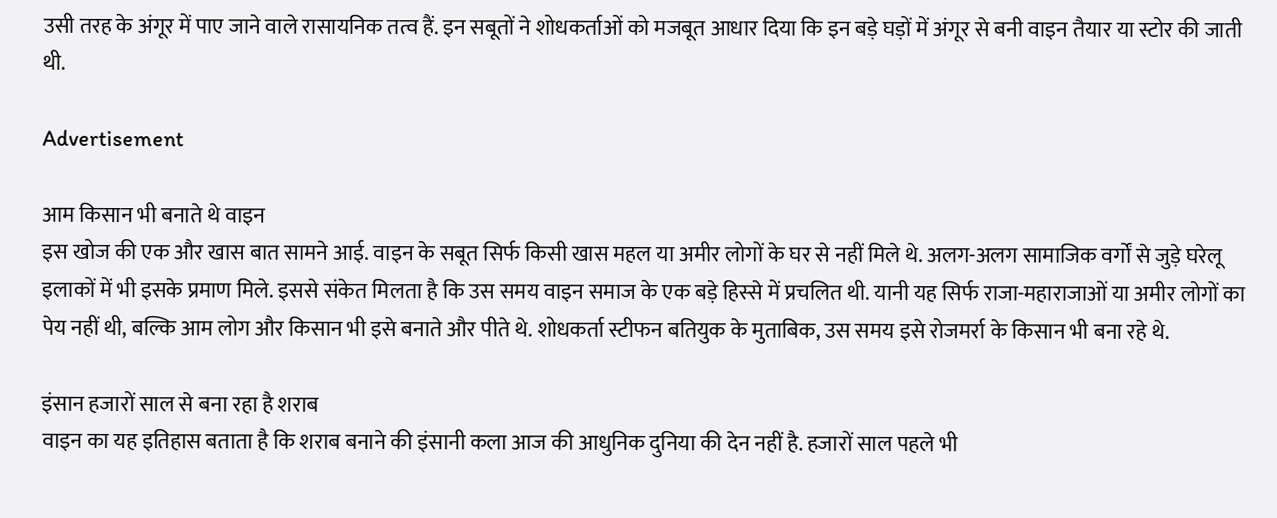उसी तरह के अंगूर में पाए जाने वाले रासायनिक तत्व हैं. इन सबूतों ने शोधकर्ताओं को मजबूत आधार दिया कि इन बड़े घड़ों में अंगूर से बनी वाइन तैयार या स्टोर की जाती थी.

Advertisement

आम किसान भी बनाते थे वाइन
इस खोज की एक और खास बात सामने आई. वाइन के सबूत सिर्फ किसी खास महल या अमीर लोगों के घर से नहीं मिले थे. अलग-अलग सामाजिक वर्गों से जुड़े घरेलू इलाकों में भी इसके प्रमाण मिले. इससे संकेत मिलता है कि उस समय वाइन समाज के एक बड़े हिस्से में प्रचलित थी. यानी यह सिर्फ राजा-महाराजाओं या अमीर लोगों का पेय नहीं थी, बल्कि आम लोग और किसान भी इसे बनाते और पीते थे. शोधकर्ता स्टीफन बतियुक के मुताबिक, उस समय इसे रोजमर्रा के किसान भी बना रहे थे.

इंसान हजारों साल से बना रहा है शराब
वाइन का यह इतिहास बताता है कि शराब बनाने की इंसानी कला आज की आधुनिक दुनिया की देन नहीं है. हजारों साल पहले भी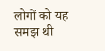लोगों को यह समझ थी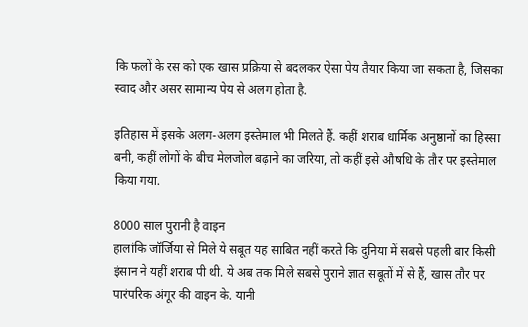कि फलों के रस को एक खास प्रक्रिया से बदलकर ऐसा पेय तैयार किया जा सकता है, जिसका स्वाद और असर सामान्य पेय से अलग होता है.

इतिहास में इसके अलग-अलग इस्तेमाल भी मिलते हैं. कहीं शराब धार्मिक अनुष्ठानों का हिस्सा बनी, कहीं लोगों के बीच मेलजोल बढ़ाने का जरिया, तो कहीं इसे औषधि के तौर पर इस्तेमाल किया गया.

8000 साल पुरानी है वाइन
हालांकि जॉर्जिया से मिले ये सबूत यह साबित नहीं करते कि दुनिया में सबसे पहली बार किसी इंसान ने यहीं शराब पी थी. ये अब तक मिले सबसे पुराने ज्ञात सबूतों में से हैं, खास तौर पर पारंपरिक अंगूर की वाइन के. यानी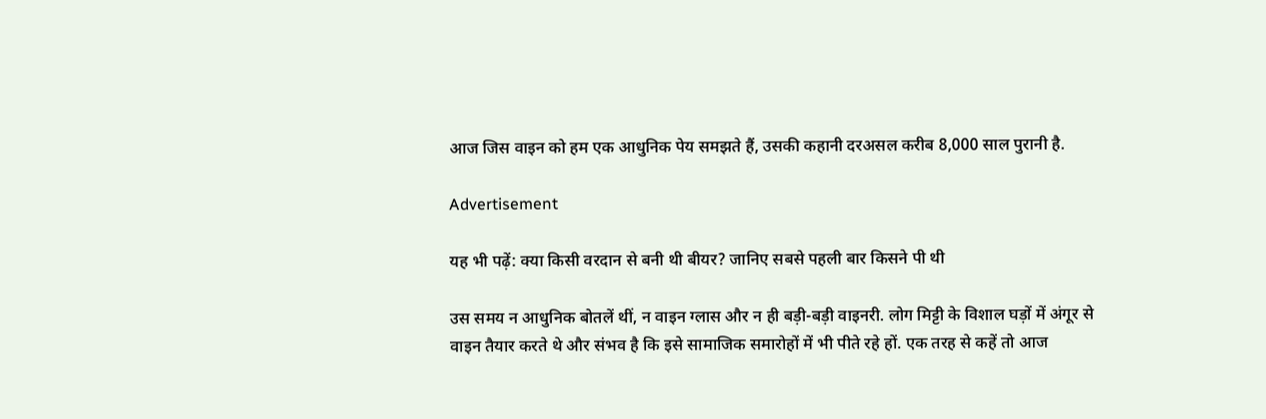आज जिस वाइन को हम एक आधुनिक पेय समझते हैं, उसकी कहानी दरअसल करीब 8,000 साल पुरानी है.

Advertisement

यह भी पढ़ें: क्या किसी वरदान से बनी थी बीयर? जानिए सबसे पहली बार किसने पी थी

उस समय न आधुनिक बोतलें थीं, न वाइन ग्लास और न ही बड़ी-बड़ी वाइनरी. लोग मिट्टी के विशाल घड़ों में अंगूर से वाइन तैयार करते थे और संभव है कि इसे सामाजिक समारोहों में भी पीते रहे हों. एक तरह से कहें तो आज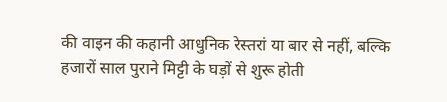की वाइन की कहानी आधुनिक रेस्तरां या बार से नहीं, बल्कि हजारों साल पुराने मिट्टी के घड़ों से शुरू होती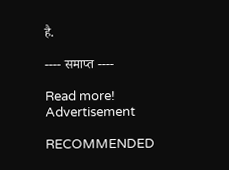है.

---- समाप्त ----

Read more!
Advertisement

RECOMMENDED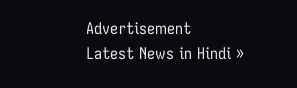Advertisement
Latest News in Hindi »